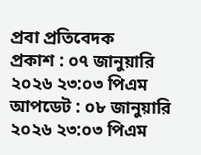প্রবা প্রতিবেদক
প্রকাশ : ০৭ জানুয়ারি ২০২৬ ২৩:০৩ পিএম
আপডেট : ০৮ জানুয়ারি ২০২৬ ২৩:০৩ পিএম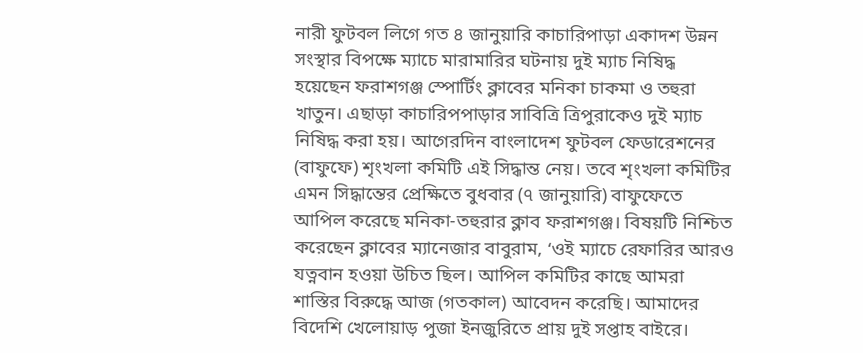নারী ফুটবল লিগে গত ৪ জানুয়ারি কাচারিপাড়া একাদশ উন্নন সংস্থার বিপক্ষে ম্যাচে মারামারির ঘটনায় দুই ম্যাচ নিষিদ্ধ হয়েছেন ফরাশগঞ্জ স্পোর্টিং ক্লাবের মনিকা চাকমা ও তহুরা খাতুন। এছাড়া কাচারিপপাড়ার সাবিত্রি ত্রিপুরাকেও দুই ম্যাচ নিষিদ্ধ করা হয়। আগেরদিন বাংলাদেশ ফুটবল ফেডারেশনের (বাফুফে) শৃংখলা কমিটি এই সিদ্ধান্ত নেয়। তবে শৃংখলা কমিটির এমন সিদ্ধান্তের প্রেক্ষিতে বুধবার (৭ জানুয়ারি) বাফুফেতে আপিল করেছে মনিকা-তহুরার ক্লাব ফরাশগঞ্জ। বিষয়টি নিশ্চিত করেছেন ক্লাবের ম্যানেজার বাবুরাম, ‘ওই ম্যাচে রেফারির আরও যত্নবান হওয়া উচিত ছিল। আপিল কমিটির কাছে আমরা শাস্তির বিরুদ্ধে আজ (গতকাল) আবেদন করেছি। আমাদের বিদেশি খেলোয়াড় পুজা ইনজুরিতে প্রায় দুই সপ্তাহ বাইরে।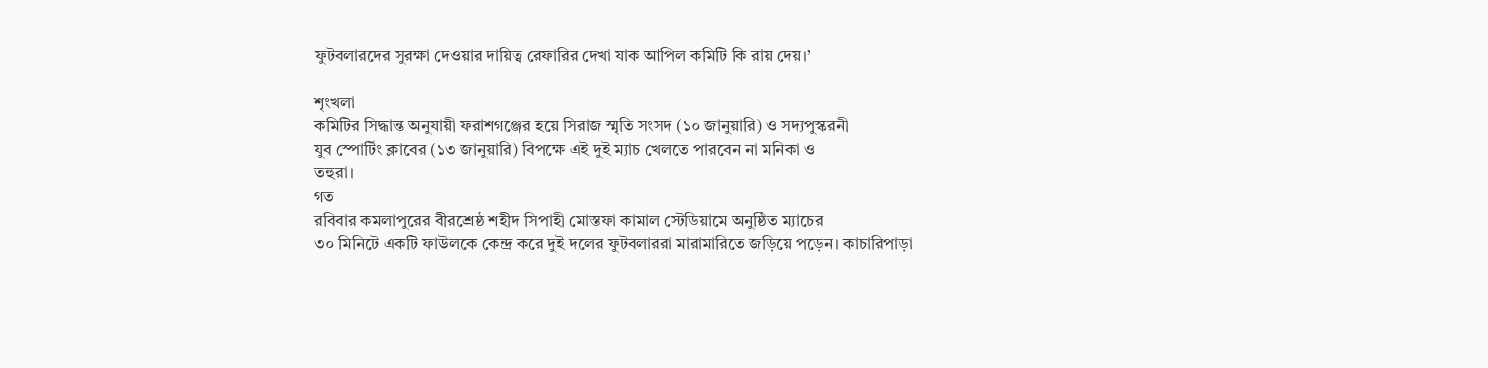ফুটবলারদের সুরক্ষা দেওয়ার দায়িত্ব রেফারির দেখা যাক আপিল কমিটি কি রায় দেয়।’

শৃংখলা
কমিটির সিদ্ধান্ত অনুযায়ী ফরাশগঞ্জের হয়ে সিরাজ স্মৃতি সংসদ (১০ জানুয়ারি) ও সদ্যপুস্করনী
যুব স্পোর্টিং ক্লাবের (১৩ জানুয়ারি) বিপক্ষে এই দুই ম্যাচ খেলতে পারবেন না মনিকা ও
তহুরা।
গত
রবিবার কমলাপুরের বীরশ্রেষ্ঠ শহীদ সিপাহী মোস্তফা কামাল স্টেডিয়ামে অনুষ্ঠিত ম্যাচের
৩০ মিনিটে একটি ফাউলকে কেন্দ্র করে দুই দলের ফুটবলাররা মারামারিতে জড়িয়ে পড়েন। কাচারিপাড়া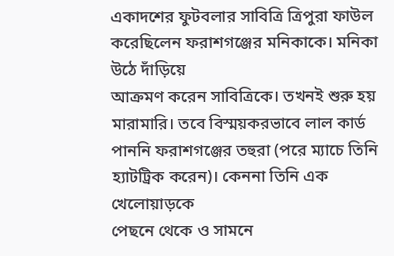একাদশের ফুটবলার সাবিত্রি ত্রিপুরা ফাউল করেছিলেন ফরাশগঞ্জের মনিকাকে। মনিকা উঠে দাঁড়িয়ে
আক্রমণ করেন সাবিত্রিকে। তখনই শুরু হয় মারামারি। তবে বিস্ময়করভাবে লাল কার্ড
পাননি ফরাশগঞ্জের তহুরা (পরে ম্যাচে তিনি হ্যাটট্রিক করেন)। কেননা তিনি এক খেলোয়াড়কে
পেছনে থেকে ও সামনে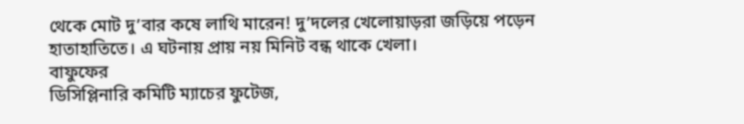থেকে মোট দু’বার কষে লাথি মারেন! দু’দলের খেলোয়াড়রা জড়িয়ে পড়েন
হাতাহাতিতে। এ ঘটনায় প্রায় নয় মিনিট বন্ধ থাকে খেলা।
বাফুফের
ডিসিপ্লিনারি কমিটি ম্যাচের ফুটেজ,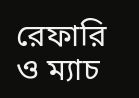রেফারি ও ম্যাচ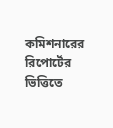কমিশনারের রিপোর্টের ভিত্তিতে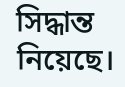সিদ্ধান্ত
নিয়েছে।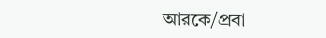আরকে/প্রবা